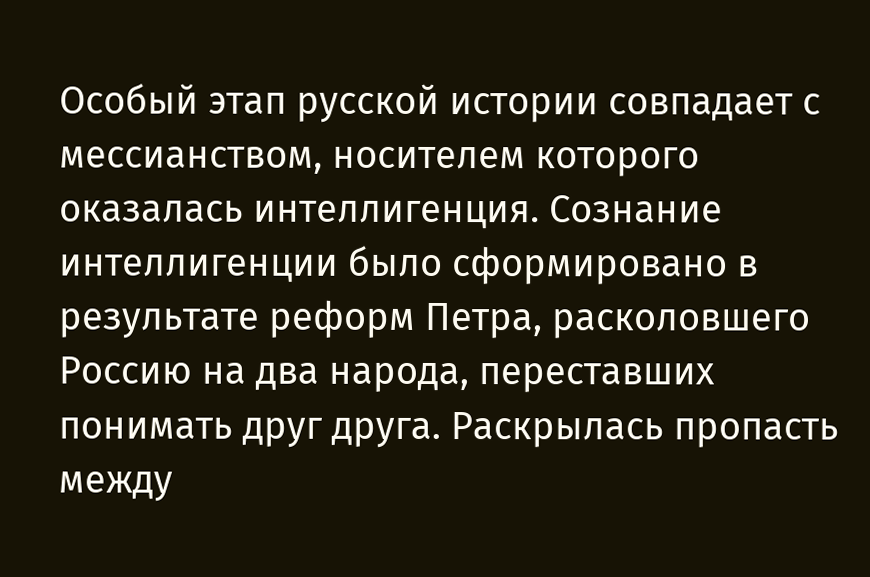Особый этап русской истории совпадает с мессианством, носителем которого оказалась интеллигенция. Сознание интеллигенции было сформировано в результате реформ Петра, расколовшего Россию на два народа, переставших понимать друг друга. Раскрылась пропасть между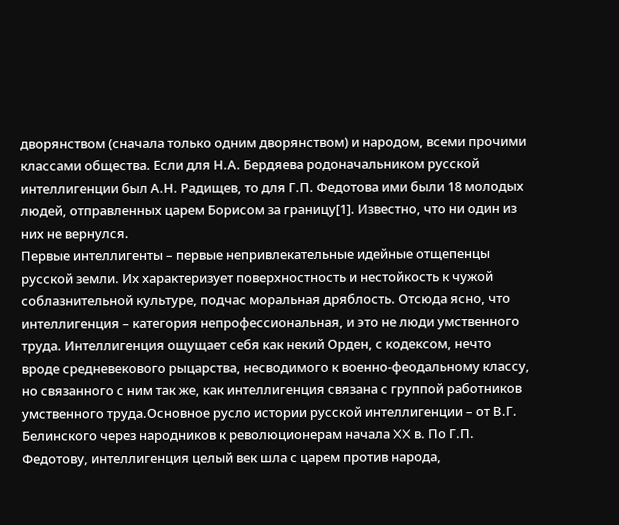дворянством (сначала только одним дворянством) и народом, всеми прочими классами общества. Если для Н.А. Бердяева родоначальником русской интеллигенции был А.Н. Радищев, то для Г.П. Федотова ими были 18 молодых людей, отправленных царем Борисом за границу[1]. Известно, что ни один из них не вернулся.
Первые интеллигенты – первые непривлекательные идейные отщепенцы русской земли. Их характеризует поверхностность и нестойкость к чужой соблазнительной культуре, подчас моральная дряблость. Отсюда ясно, что интеллигенция – категория непрофессиональная, и это не люди умственного труда. Интеллигенция ощущает себя как некий Орден, с кодексом, нечто вроде средневекового рыцарства, несводимого к военно-феодальному классу, но связанного с ним так же, как интеллигенция связана с группой работников умственного труда.Основное русло истории русской интеллигенции – от В.Г. Белинского через народников к революционерам начала XX в. По Г.П. Федотову, интеллигенция целый век шла с царем против народа,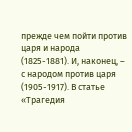прежде чем пойти против царя и народа (1825-1881). И, наконец, – с народом против царя (1905-1917). В статье «Трагедия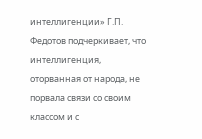интеллигенции» Г.П. Федотов подчеркивает, что интеллигенция, оторванная от народа, не порвала связи со своим классом и с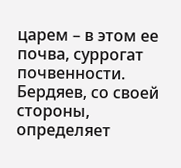царем – в этом ее почва, суррогат почвенности. Бердяев, со своей стороны, определяет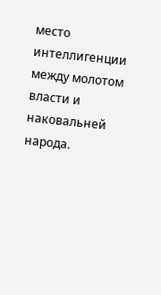место интеллигенции между молотом власти и наковальней народа.